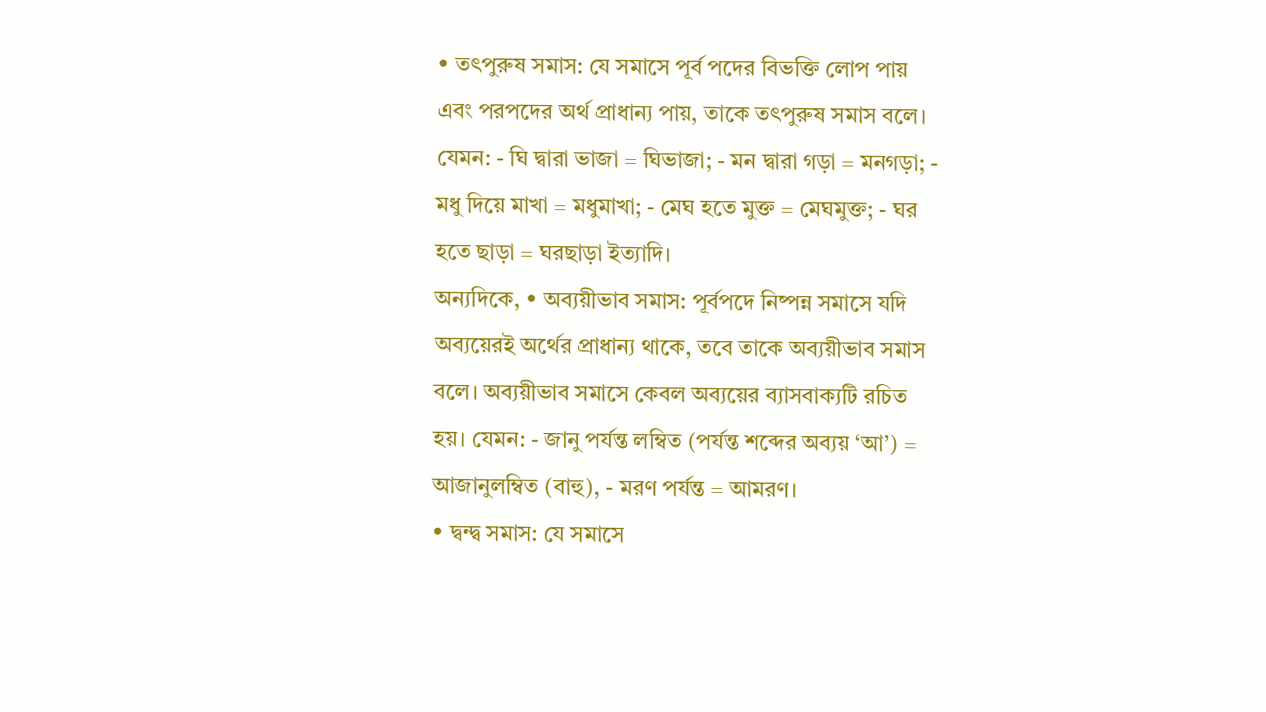• তৎপুরুষ সমাস: যে সমাসে পূর্ব পদের বিভক্তি লোপ পায় এবং পরপদের অর্থ প্রাধান্য পায়, তাকে তৎপুরুষ সমাস বলে। যেমন: - ঘি দ্বারা ভাজা = ঘিভাজা; - মন দ্বারা গড়া = মনগড়া; - মধু দিয়ে মাখা = মধুমাখা; - মেঘ হতে মুক্ত = মেঘমুক্ত; - ঘর হতে ছাড়া = ঘরছাড়া ইত্যাদি।
অন্যদিকে, • অব্যয়ীভাব সমাস: পূর্বপদে নিষ্পন্ন সমাসে যদি অব্যয়েরই অর্থের প্রাধান্য থাকে, তবে তাকে অব্যয়ীভাব সমাস বলে। অব্যয়ীভাব সমাসে কেবল অব্যয়ের ব্যাসবাক্যটি রচিত হয়। যেমন: - জানু পর্যন্ত লম্বিত (পর্যন্ত শব্দের অব্যয় ‘আ’) = আজানুলম্বিত (বাহু), - মরণ পর্যন্ত = আমরণ।
• দ্বন্দ্ব সমাস: যে সমাসে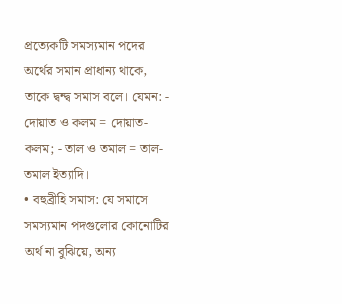প্রত্যেকটি সমস্যমান পদের অর্থের সমান প্রাধান্য থাকে, তাকে দ্বন্দ্ব সমাস বলে। যেমন: - দোয়াত ও কলম = দোয়াত-কলম; - তাল ও তমাল = তাল-তমাল ইত্যাদি।
• বহুব্রীহি সমাস: যে সমাসে সমস্যমান পদগুলোর কোনোটির অর্থ না বুঝিয়ে, অন্য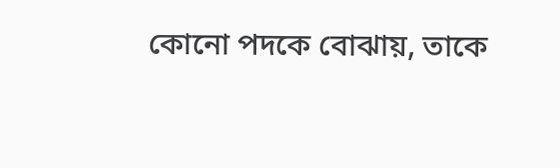কোনো পদকে বোঝায়, তাকে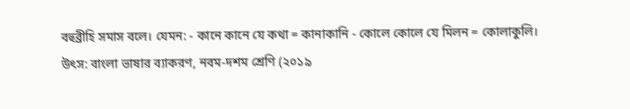বহুব্রীহি সমাস বলে। যেমন: - কানে কানে যে কথা = কানাকানি - কোলে কোলে যে মিলন = কোলাকুলি।
উৎস: বাংলা ভাষার ব্যাকরণ, নবম-দশম শ্রেণি (২০১৯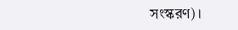সংস্করণ)।